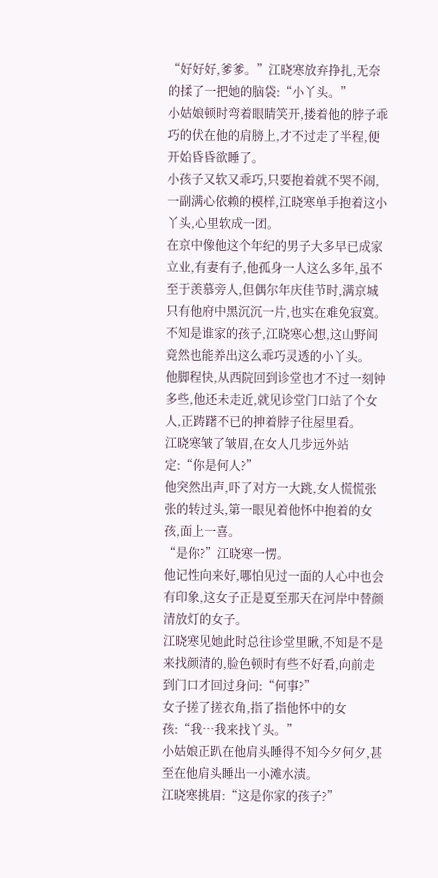“好好好,爹爹。”江晓寒放弃挣扎,无奈的揉了一把她的脑袋:“小丫头。”
小姑娘顿时弯着眼睛笑开,搂着他的脖子乖巧的伏在他的肩膀上,才不过走了半程,便开始昏昏欲睡了。
小孩子又软又乖巧,只要抱着就不哭不闹,一副满心依赖的模样,江晓寒单手抱着这小丫头,心里软成一团。
在京中像他这个年纪的男子大多早已成家立业,有妻有子,他孤身一人这么多年,虽不至于羡慕旁人,但偶尔年庆佳节时,满京城只有他府中黑沉沉一片,也实在难免寂寞。
不知是谁家的孩子,江晓寒心想,这山野间竟然也能养出这么乖巧灵透的小丫头。
他脚程快,从西院回到诊堂也才不过一刻钟多些,他还未走近,就见诊堂门口站了个女人,正踌躇不已的抻着脖子往屋里看。
江晓寒皱了皱眉,在女人几步远外站定:“你是何人?”
他突然出声,吓了对方一大跳,女人慌慌张张的转过头,第一眼见着他怀中抱着的女孩,面上一喜。
“是你?”江晓寒一愣。
他记性向来好,哪怕见过一面的人心中也会有印象,这女子正是夏至那天在河岸中替颜清放灯的女子。
江晓寒见她此时总往诊堂里瞅,不知是不是来找颜清的,脸色顿时有些不好看,向前走到门口才回过身问:“何事?”
女子搓了搓衣角,指了指他怀中的女孩:“我…我来找丫头。”
小姑娘正趴在他肩头睡得不知今夕何夕,甚至在他肩头睡出一小滩水渍。
江晓寒挑眉:“这是你家的孩子?”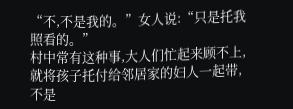“不,不是我的。”女人说:“只是托我照看的。”
村中常有这种事,大人们忙起来顾不上,就将孩子托付给邻居家的妇人一起带,不是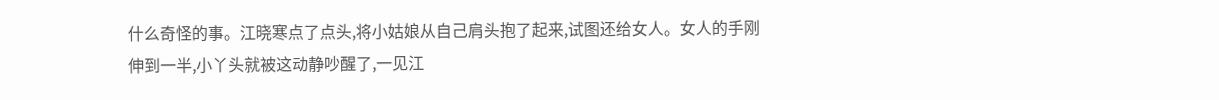什么奇怪的事。江晓寒点了点头,将小姑娘从自己肩头抱了起来,试图还给女人。女人的手刚伸到一半,小丫头就被这动静吵醒了,一见江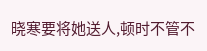晓寒要将她送人,顿时不管不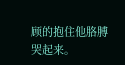顾的抱住他胳膊哭起来。